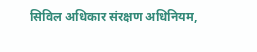सिविल अधिकार संरक्षण अधिनियम,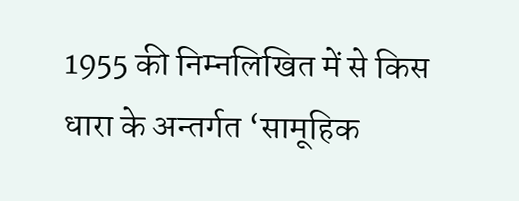1955 की निम्नलिखित में से किस धारा के अन्तर्गत ‘सामूहिक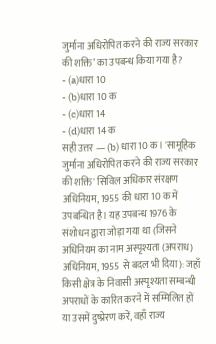जुर्माना अधिरोपित करने की राज्य सरकार की शक्ति’ का उपबन्ध किया गया है?
- (a)धारा 10
- (b)धारा 10 क
- (c)धारा 14
- (d)धारा 14 क
सही उत्तर — (b) धारा 10 क। 'सामूहिक जुर्माना अधिरोपित करने की राज्य सरकार की शक्ति' सिविल अधिकार संरक्षण अधिनियम, 1955 की धारा 10 क में उपबन्धित है। यह उपबन्ध 1976 के संशोधन द्वारा जोड़ा गया था (जिसने अधिनियम का नाम अस्पृश्यता (अपराध) अधिनियम, 1955 से बदल भी दिया): जहाँ किसी क्षेत्र के निवासी अस्पृश्यता सम्बन्धी अपराधों के कारित करने में सम्मिलित हों या उसमें दुष्प्रेरण करें, वहाँ राज्य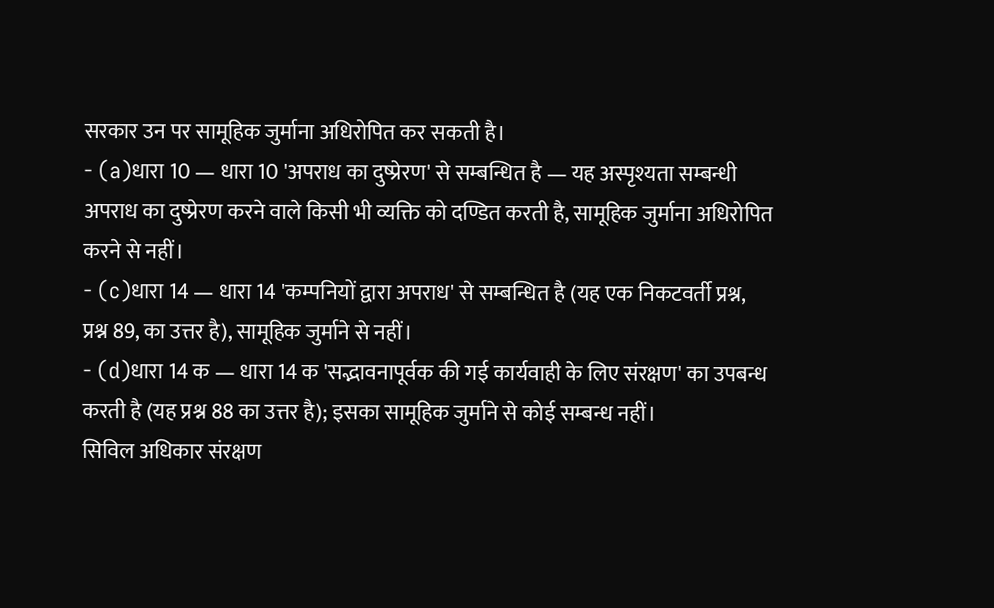सरकार उन पर सामूहिक जुर्माना अधिरोपित कर सकती है।
- (a)धारा 10 — धारा 10 'अपराध का दुष्प्रेरण' से सम्बन्धित है — यह अस्पृश्यता सम्बन्धी अपराध का दुष्प्रेरण करने वाले किसी भी व्यक्ति को दण्डित करती है, सामूहिक जुर्माना अधिरोपित करने से नहीं।
- (c)धारा 14 — धारा 14 'कम्पनियों द्वारा अपराध' से सम्बन्धित है (यह एक निकटवर्ती प्रश्न, प्रश्न 89, का उत्तर है), सामूहिक जुर्माने से नहीं।
- (d)धारा 14 क — धारा 14 क 'सद्भावनापूर्वक की गई कार्यवाही के लिए संरक्षण' का उपबन्ध करती है (यह प्रश्न 88 का उत्तर है); इसका सामूहिक जुर्माने से कोई सम्बन्ध नहीं।
सिविल अधिकार संरक्षण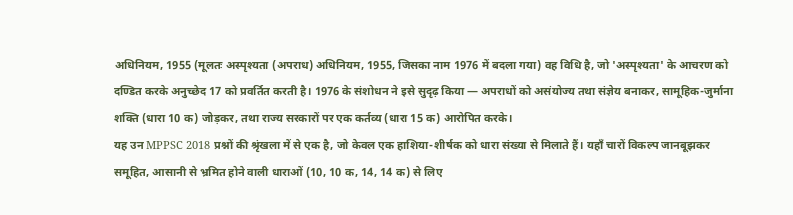अधिनियम, 1955 (मूलतः अस्पृश्यता (अपराध) अधिनियम, 1955, जिसका नाम 1976 में बदला गया) वह विधि है, जो 'अस्पृश्यता' के आचरण को दण्डित करके अनुच्छेद 17 को प्रवर्तित करती है। 1976 के संशोधन ने इसे सुदृढ़ किया — अपराधों को असंयोज्य तथा संज्ञेय बनाकर, सामूहिक-जुर्माना शक्ति (धारा 10 क) जोड़कर, तथा राज्य सरकारों पर एक कर्तव्य (धारा 15 क) आरोपित करके।
यह उन MPPSC 2018 प्रश्नों की श्रृंखला में से एक है, जो केवल एक हाशिया-शीर्षक को धारा संख्या से मिलाते हैं। यहाँ चारों विकल्प जानबूझकर समूहित, आसानी से भ्रमित होने वाली धाराओं (10, 10 क, 14, 14 क) से लिए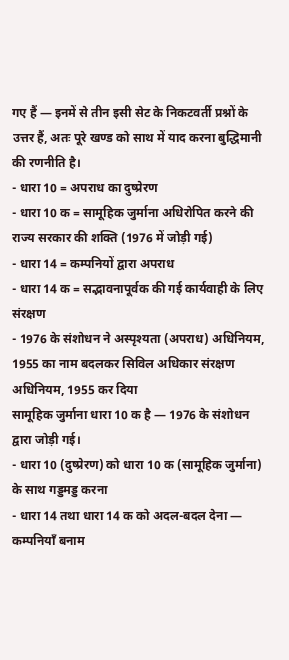गए हैं — इनमें से तीन इसी सेट के निकटवर्ती प्रश्नों के उत्तर हैं, अतः पूरे खण्ड को साथ में याद करना बुद्धिमानी की रणनीति है।
- धारा 10 = अपराध का दुष्प्रेरण
- धारा 10 क = सामूहिक जुर्माना अधिरोपित करने की राज्य सरकार की शक्ति (1976 में जोड़ी गई)
- धारा 14 = कम्पनियों द्वारा अपराध
- धारा 14 क = सद्भावनापूर्वक की गई कार्यवाही के लिए संरक्षण
- 1976 के संशोधन ने अस्पृश्यता (अपराध) अधिनियम, 1955 का नाम बदलकर सिविल अधिकार संरक्षण अधिनियम, 1955 कर दिया
सामूहिक जुर्माना धारा 10 क है — 1976 के संशोधन द्वारा जोड़ी गई।
- धारा 10 (दुष्प्रेरण) को धारा 10 क (सामूहिक जुर्माना) के साथ गड्डमड्ड करना
- धारा 14 तथा धारा 14 क को अदल-बदल देना — कम्पनियाँ बनाम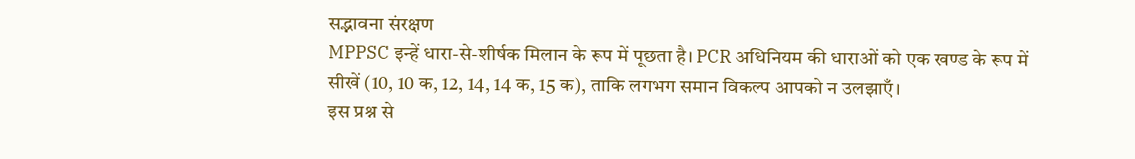सद्भावना संरक्षण
MPPSC इन्हें धारा-से-शीर्षक मिलान के रूप में पूछता है। PCR अधिनियम की धाराओं को एक खण्ड के रूप में सीखें (10, 10 क, 12, 14, 14 क, 15 क), ताकि लगभग समान विकल्प आपको न उलझाएँ।
इस प्रश्न से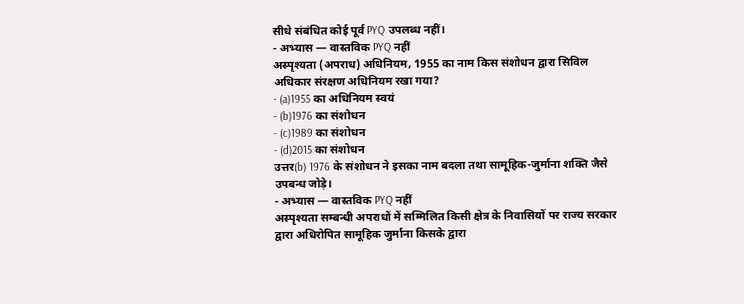सीधे संबंधित कोई पूर्व PYQ उपलब्ध नहीं।
- अभ्यास — वास्तविक PYQ नहीं
अस्पृश्यता (अपराध) अधिनियम, 1955 का नाम किस संशोधन द्वारा सिविल अधिकार संरक्षण अधिनियम रखा गया?
- (a)1955 का अधिनियम स्वयं
- (b)1976 का संशोधन
- (c)1989 का संशोधन
- (d)2015 का संशोधन
उत्तर(b) 1976 के संशोधन ने इसका नाम बदला तथा सामूहिक-जुर्माना शक्ति जैसे उपबन्ध जोड़े।
- अभ्यास — वास्तविक PYQ नहीं
अस्पृश्यता सम्बन्धी अपराधों में सम्मिलित किसी क्षेत्र के निवासियों पर राज्य सरकार द्वारा अधिरोपित सामूहिक जुर्माना किसके द्वारा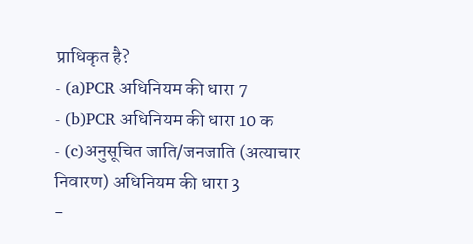प्राधिकृत है?
- (a)PCR अधिनियम की धारा 7
- (b)PCR अधिनियम की धारा 10 क
- (c)अनुसूचित जाति/जनजाति (अत्याचार निवारण) अधिनियम की धारा 3
-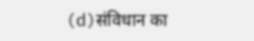(d)संविधान का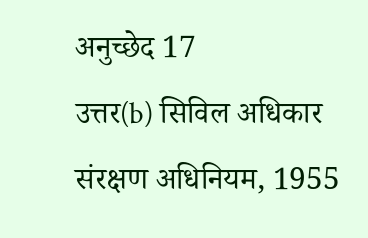अनुच्छेद 17
उत्तर(b) सिविल अधिकार संरक्षण अधिनियम, 1955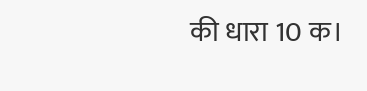की धारा 10 क।